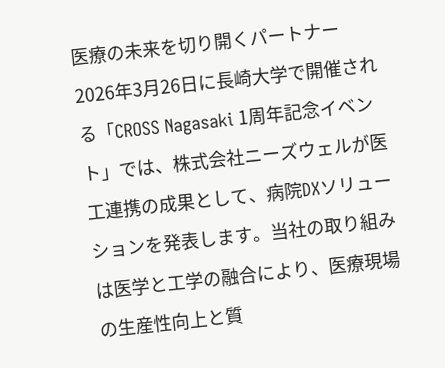医療の未来を切り開くパートナー
2026年3月26日に長崎大学で開催される「CROSS Nagasaki 1周年記念イベント」では、株式会社ニーズウェルが医工連携の成果として、病院DXソリューションを発表します。当社の取り組みは医学と工学の融合により、医療現場の生産性向上と質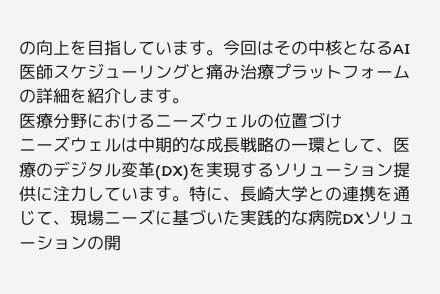の向上を目指しています。今回はその中核となるAI医師スケジューリングと痛み治療プラットフォームの詳細を紹介します。
医療分野におけるニーズウェルの位置づけ
ニーズウェルは中期的な成長戦略の一環として、医療のデジタル変革(DX)を実現するソリューション提供に注力しています。特に、長崎大学との連携を通じて、現場ニーズに基づいた実践的な病院DXソリューションの開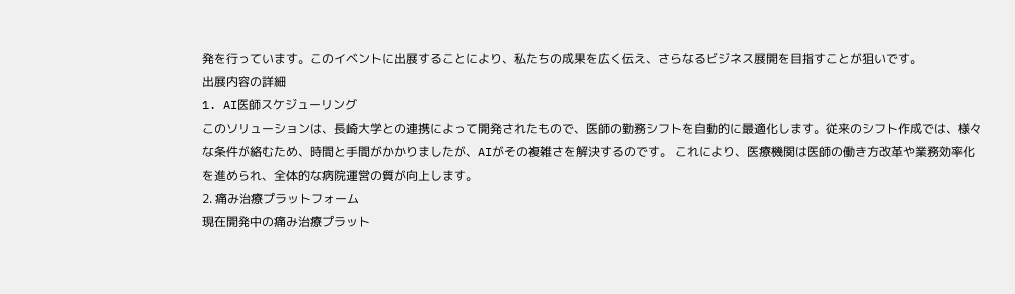発を行っています。このイベントに出展することにより、私たちの成果を広く伝え、さらなるビジネス展開を目指すことが狙いです。
出展内容の詳細
1. AI医師スケジューリング
このソリューションは、長崎大学との連携によって開発されたもので、医師の勤務シフトを自動的に最適化します。従来のシフト作成では、様々な条件が絡むため、時間と手間がかかりましたが、AIがその複雑さを解決するのです。 これにより、医療機関は医師の働き方改革や業務効率化を進められ、全体的な病院運営の質が向上します。
2. 痛み治療プラットフォーム
現在開発中の痛み治療プラット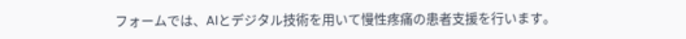フォームでは、AIとデジタル技術を用いて慢性疼痛の患者支援を行います。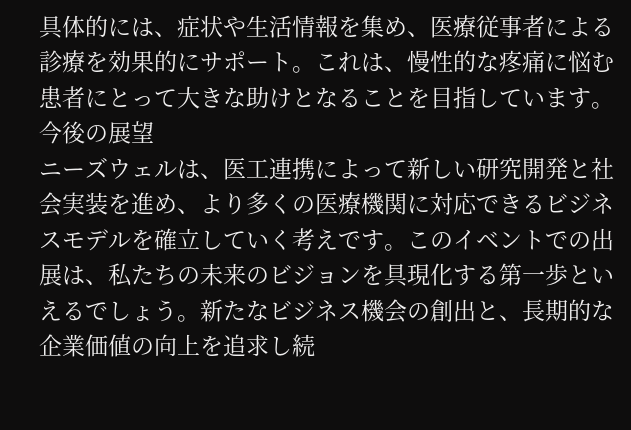具体的には、症状や生活情報を集め、医療従事者による診療を効果的にサポート。これは、慢性的な疼痛に悩む患者にとって大きな助けとなることを目指しています。
今後の展望
ニーズウェルは、医工連携によって新しい研究開発と社会実装を進め、より多くの医療機関に対応できるビジネスモデルを確立していく考えです。このイベントでの出展は、私たちの未来のビジョンを具現化する第一歩といえるでしょう。新たなビジネス機会の創出と、長期的な企業価値の向上を追求し続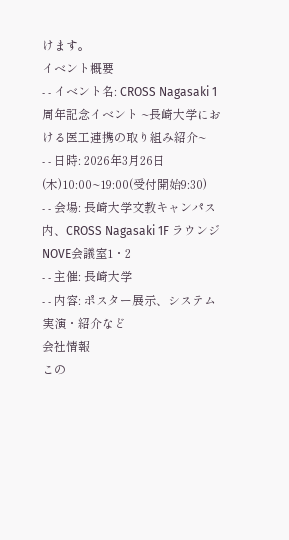けます。
イベント概要
- - イベント名: CROSS Nagasaki 1周年記念イベント ~長崎大学における医工連携の取り組み紹介~
- - 日時: 2026年3月26日(木)10:00~19:00(受付開始9:30)
- - 会場: 長崎大学文教キャンパス内、CROSS Nagasaki 1F ラウンジNOVE会議室1・2
- - 主催: 長崎大学
- - 内容: ポスター展示、システム実演・紹介など
会社情報
この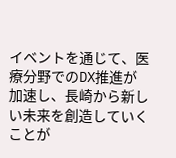イベントを通じて、医療分野でのDX推進が加速し、長崎から新しい未来を創造していくことが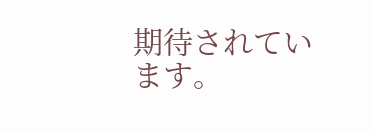期待されています。